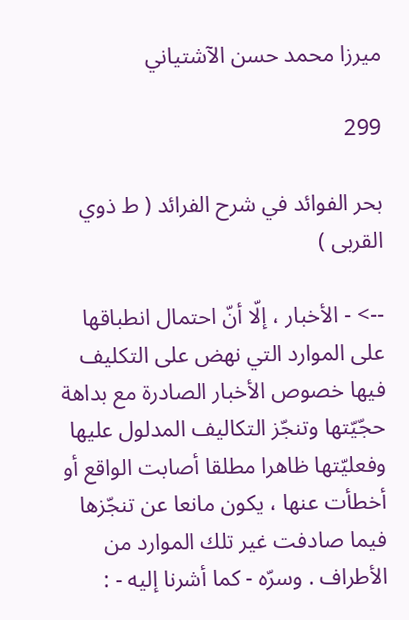ميرزا محمد حسن الآشتياني

299

بحر الفوائد في شرح الفرائد ( ط ذوي القربى )

--> - الأخبار ، إلّا أنّ احتمال انطباقها على الموارد التي نهض على التكليف فيها خصوص الأخبار الصادرة مع بداهة حجّيّتها وتنجّز التكاليف المدلول عليها وفعليّتها ظاهرا مطلقا أصابت الواقع أو أخطأت عنها ، يكون مانعا عن تنجّزها فيما صادفت غير تلك الموارد من الأطراف . وسرّه - كما أشرنا إليه - :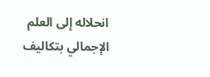انحلاله إلى العلم الإجمالي بتكاليف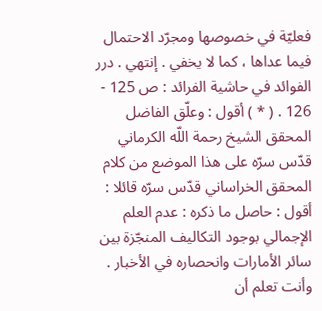فعليّة في خصوصها ومجرّد الاحتمال فيما عداها ، كما لا يخفي . إنتهي . درر الفوائد في حاشية الفرائد : ص 125 - 126 . ( * ) أقول : وعلّق الفاضل المحقق الشيخ رحمة اللّه الكرماني قدّس سرّه على هذا الموضع من كلام المحقق الخراساني قدّس سرّه قائلا : أقول : حاصل ما ذكره : عدم العلم الإجمالي بوجود التكاليف المنجّزة بين سائر الأمارات وانحصاره في الأخبار . وأنت تعلم أن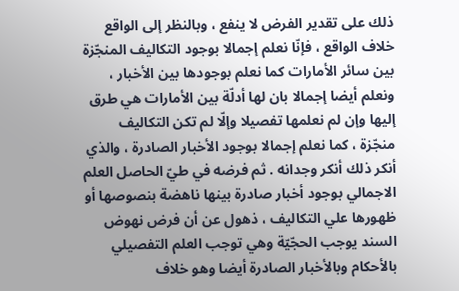ذلك على تقدير الفرض لا ينفع ، وبالنظر إلى الواقع خلاف الواقع ، فإنّا نعلم إجمالا بوجود التكاليف المنجّزة بين سائر الأمارات كما نعلم بوجودها بين الأخبار ، ونعلم أيضا إجمالا بان لها أدلّة بين الأمارات هي طرق إليها وإن لم نعلمها تفصيلا وإلّا لم تكن التكاليف منجّزة ، كما نعلم إجمالا بوجود الأخبار الصادرة ، والذي أنكر ذلك أنكر وجدانه . ثم فرضه في طيّ الحاصل العلم الاجمالي بوجود أخبار صادرة بينها ناهضة بنصوصها أو ظهورها علي التكاليف ، ذهول عن أن فرض نهوض السند يوجب الحجّيّة وهي توجب العلم التفصيلي بالأحكام وبالأخبار الصادرة أيضا وهو خلاف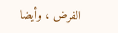الفرض ، وأيضا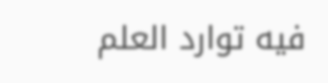فيه توارد العلم